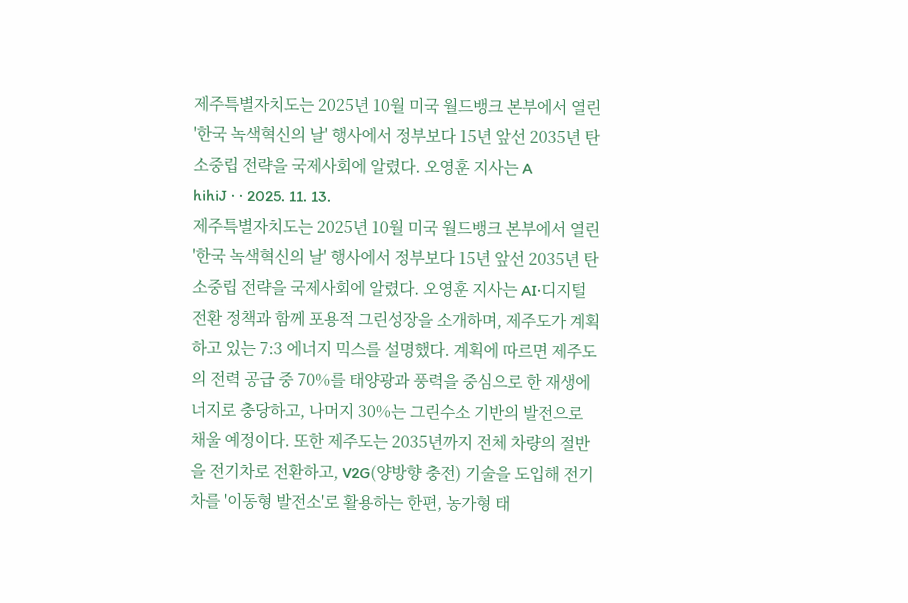제주특별자치도는 2025년 10월 미국 월드뱅크 본부에서 열린 '한국 녹색혁신의 날' 행사에서 정부보다 15년 앞선 2035년 탄소중립 전략을 국제사회에 알렸다. 오영훈 지사는 A
hihiJ · · 2025. 11. 13.
제주특별자치도는 2025년 10월 미국 월드뱅크 본부에서 열린 '한국 녹색혁신의 날' 행사에서 정부보다 15년 앞선 2035년 탄소중립 전략을 국제사회에 알렸다. 오영훈 지사는 AI·디지털 전환 정책과 함께 포용적 그린성장을 소개하며, 제주도가 계획하고 있는 7:3 에너지 믹스를 설명했다. 계획에 따르면 제주도의 전력 공급 중 70%를 태양광과 풍력을 중심으로 한 재생에너지로 충당하고, 나머지 30%는 그린수소 기반의 발전으로 채울 예정이다. 또한 제주도는 2035년까지 전체 차량의 절반을 전기차로 전환하고, V2G(양방향 충전) 기술을 도입해 전기차를 '이동형 발전소'로 활용하는 한편, 농가형 태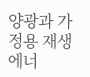양광과 가정용 재생에너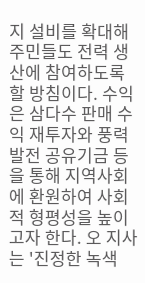지 설비를 확대해 주민들도 전력 생산에 참여하도록 할 방침이다. 수익은 삼다수 판매 수익 재투자와 풍력발전 공유기금 등을 통해 지역사회에 환원하여 사회적 형평성을 높이고자 한다. 오 지사는 '진정한 녹색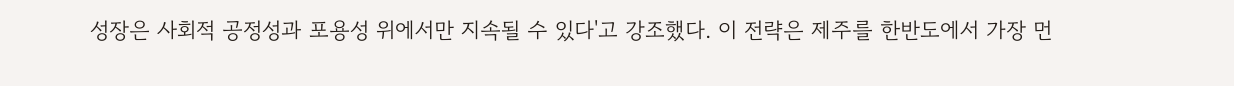성장은 사회적 공정성과 포용성 위에서만 지속될 수 있다'고 강조했다. 이 전략은 제주를 한반도에서 가장 먼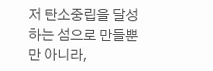저 탄소중립을 달성하는 섬으로 만들뿐만 아니라,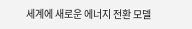세계에 새로운 에너지 전환 모델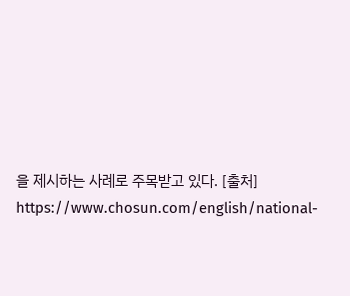을 제시하는 사례로 주목받고 있다. [출처] https://www.chosun.com/english/national-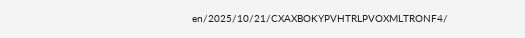en/2025/10/21/CXAXBOKYPVHTRLPVOXMLTRONF4/